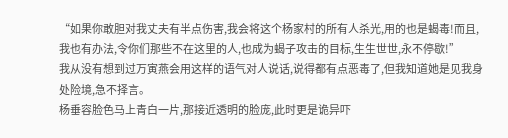“如果你敢胆对我丈夫有半点伤害,我会将这个杨家村的所有人杀光,用的也是蝎毒!而且,我也有办法,令你们那些不在这里的人,也成为蝎子攻击的目标,生生世世,永不停歇!”
我从没有想到过万寅燕会用这样的语气对人说话,说得都有点恶毒了,但我知道她是见我身处险境,急不择言。
杨垂容脸色马上青白一片,那接近透明的脸庞,此时更是诡异吓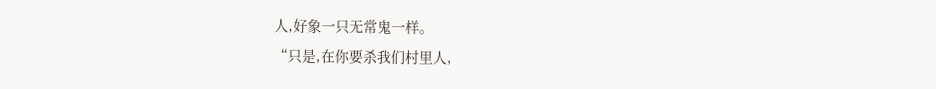人,好象一只无常鬼一样。
“只是,在你要杀我们村里人,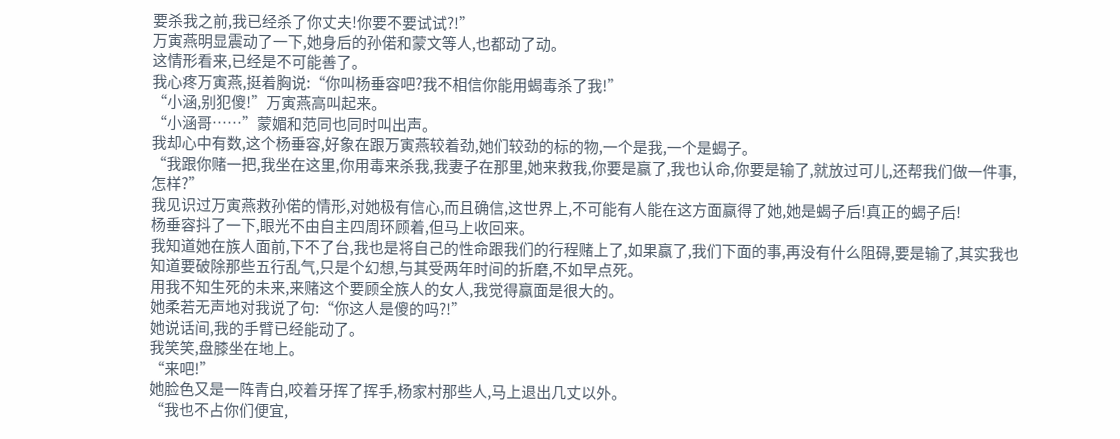要杀我之前,我已经杀了你丈夫!你要不要试试?!”
万寅燕明显震动了一下,她身后的孙偌和蒙文等人,也都动了动。
这情形看来,已经是不可能善了。
我心疼万寅燕,挺着胸说:“你叫杨垂容吧?我不相信你能用蝎毒杀了我!”
“小涵,别犯傻!”万寅燕高叫起来。
“小涵哥……”蒙媚和范同也同时叫出声。
我却心中有数,这个杨垂容,好象在跟万寅燕较着劲,她们较劲的标的物,一个是我,一个是蝎子。
“我跟你赌一把,我坐在这里,你用毒来杀我,我妻子在那里,她来救我,你要是赢了,我也认命,你要是输了,就放过可儿,还帮我们做一件事,怎样?”
我见识过万寅燕救孙偌的情形,对她极有信心,而且确信,这世界上,不可能有人能在这方面赢得了她,她是蝎子后!真正的蝎子后!
杨垂容抖了一下,眼光不由自主四周环顾着,但马上收回来。
我知道她在族人面前,下不了台,我也是将自己的性命跟我们的行程赌上了,如果赢了,我们下面的事,再没有什么阻碍,要是输了,其实我也知道要破除那些五行乱气,只是个幻想,与其受两年时间的折磨,不如早点死。
用我不知生死的未来,来赌这个要顾全族人的女人,我觉得赢面是很大的。
她柔若无声地对我说了句:“你这人是傻的吗?!”
她说话间,我的手臂已经能动了。
我笑笑,盘膝坐在地上。
“来吧!”
她脸色又是一阵青白,咬着牙挥了挥手,杨家村那些人,马上退出几丈以外。
“我也不占你们便宜,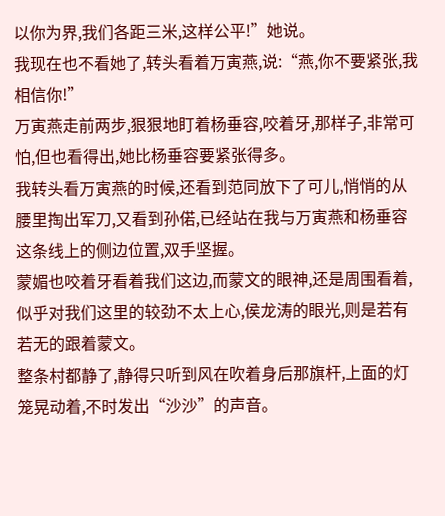以你为界,我们各距三米,这样公平!”她说。
我现在也不看她了,转头看着万寅燕,说:“燕,你不要紧张,我相信你!”
万寅燕走前两步,狠狠地盯着杨垂容,咬着牙,那样子,非常可怕,但也看得出,她比杨垂容要紧张得多。
我转头看万寅燕的时候,还看到范同放下了可儿,悄悄的从腰里掏出军刀,又看到孙偌,已经站在我与万寅燕和杨垂容这条线上的侧边位置,双手坚握。
蒙媚也咬着牙看着我们这边,而蒙文的眼神,还是周围看着,似乎对我们这里的较劲不太上心,侯龙涛的眼光,则是若有若无的跟着蒙文。
整条村都静了,静得只听到风在吹着身后那旗杆,上面的灯笼晃动着,不时发出“沙沙”的声音。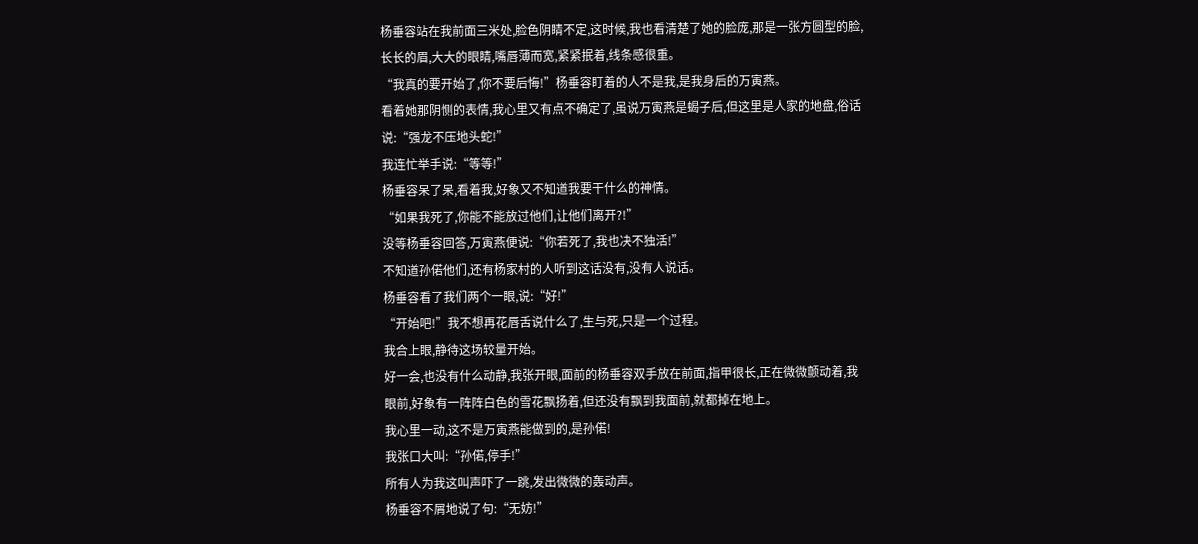杨垂容站在我前面三米处,脸色阴睛不定,这时候,我也看清楚了她的脸庞,那是一张方圆型的脸,长长的眉,大大的眼睛,嘴唇薄而宽,紧紧抿着,线条感很重。
“我真的要开始了,你不要后悔!”杨垂容盯着的人不是我,是我身后的万寅燕。
看着她那阴恻的表情,我心里又有点不确定了,虽说万寅燕是蝎子后,但这里是人家的地盘,俗话说:“强龙不压地头蛇!”
我连忙举手说:“等等!”
杨垂容呆了呆,看着我,好象又不知道我要干什么的神情。
“如果我死了,你能不能放过他们,让他们离开?!”
没等杨垂容回答,万寅燕便说:“你若死了,我也决不独活!”
不知道孙偌他们,还有杨家村的人听到这话没有,没有人说话。
杨垂容看了我们两个一眼,说:“好!”
“开始吧!”我不想再花唇舌说什么了,生与死,只是一个过程。
我合上眼,静待这场较量开始。
好一会,也没有什么动静,我张开眼,面前的杨垂容双手放在前面,指甲很长,正在微微颤动着,我眼前,好象有一阵阵白色的雪花飘扬着,但还没有飘到我面前,就都掉在地上。
我心里一动,这不是万寅燕能做到的,是孙偌!
我张口大叫:“孙偌,停手!”
所有人为我这叫声吓了一跳,发出微微的轰动声。
杨垂容不屑地说了句:“无妨!”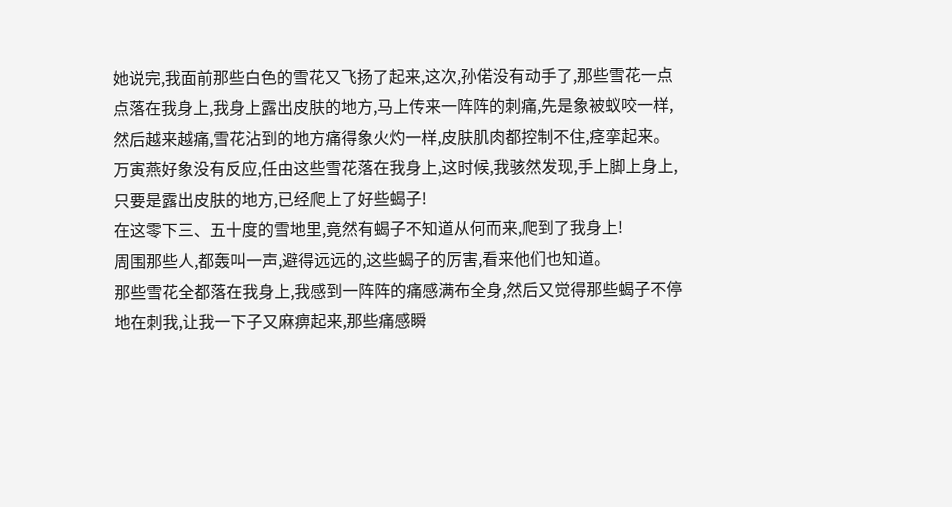她说完,我面前那些白色的雪花又飞扬了起来,这次,孙偌没有动手了,那些雪花一点点落在我身上,我身上露出皮肤的地方,马上传来一阵阵的刺痛,先是象被蚁咬一样,然后越来越痛,雪花沾到的地方痛得象火灼一样,皮肤肌肉都控制不住,痉挛起来。
万寅燕好象没有反应,任由这些雪花落在我身上,这时候,我骇然发现,手上脚上身上,只要是露出皮肤的地方,已经爬上了好些蝎子!
在这零下三、五十度的雪地里,竟然有蝎子不知道从何而来,爬到了我身上!
周围那些人,都轰叫一声,避得远远的,这些蝎子的厉害,看来他们也知道。
那些雪花全都落在我身上,我感到一阵阵的痛感满布全身,然后又觉得那些蝎子不停地在刺我,让我一下子又麻痹起来,那些痛感瞬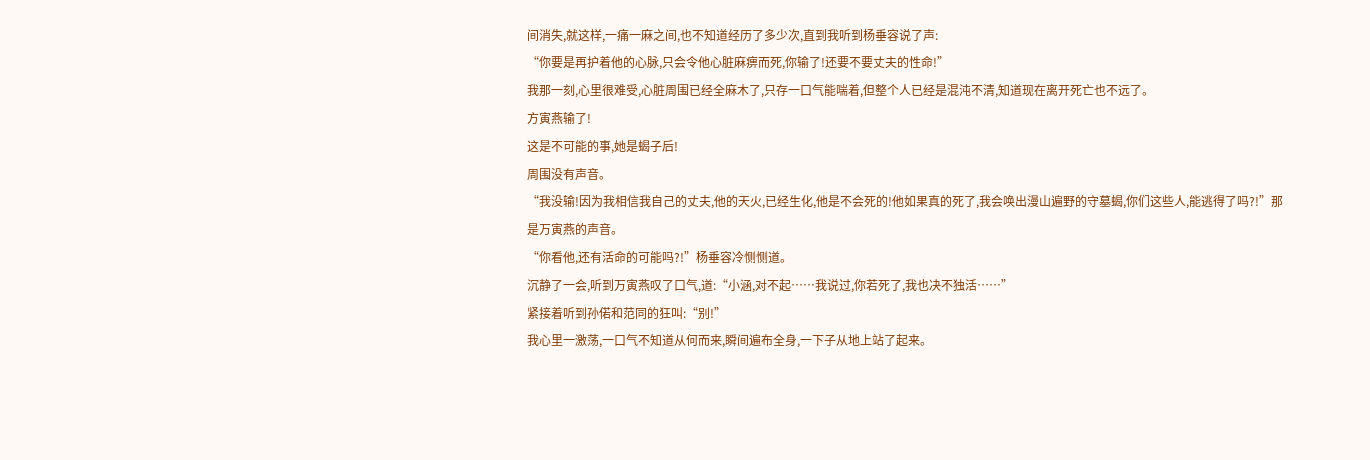间消失,就这样,一痛一麻之间,也不知道经历了多少次,直到我听到杨垂容说了声:
“你要是再护着他的心脉,只会令他心脏麻痹而死,你输了!还要不要丈夫的性命!”
我那一刻,心里很难受,心脏周围已经全麻木了,只存一口气能喘着,但整个人已经是混沌不清,知道现在离开死亡也不远了。
方寅燕输了!
这是不可能的事,她是蝎子后!
周围没有声音。
“我没输!因为我相信我自己的丈夫,他的天火,已经生化,他是不会死的!他如果真的死了,我会唤出漫山遍野的守墓蝎,你们这些人,能逃得了吗?!”那是万寅燕的声音。
“你看他,还有活命的可能吗?!”杨垂容冷恻恻道。
沉静了一会,听到万寅燕叹了口气,道:“小涵,对不起……我说过,你若死了,我也决不独活……”
紧接着听到孙偌和范同的狂叫:“别!”
我心里一激荡,一口气不知道从何而来,瞬间遍布全身,一下子从地上站了起来。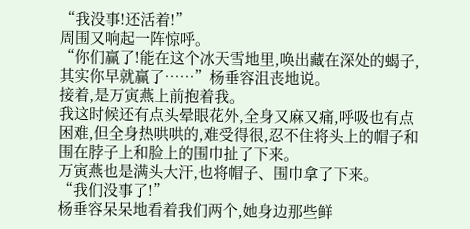“我没事!还活着!”
周围又响起一阵惊呼。
“你们赢了!能在这个冰天雪地里,唤出藏在深处的蝎子,其实你早就赢了……”杨垂容沮丧地说。
接着,是万寅燕上前抱着我。
我这时候还有点头晕眼花外,全身又麻又痛,呼吸也有点困难,但全身热哄哄的,难受得很,忍不住将头上的帽子和围在脖子上和脸上的围巾扯了下来。
万寅燕也是满头大汗,也将帽子、围巾拿了下来。
“我们没事了!”
杨垂容呆呆地看着我们两个,她身边那些鲜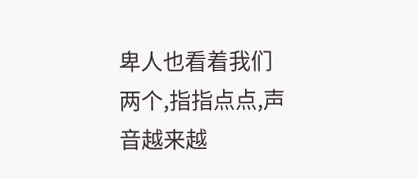卑人也看着我们两个,指指点点,声音越来越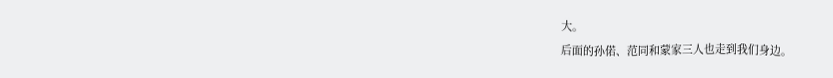大。
后面的孙偌、范同和蒙家三人也走到我们身边。